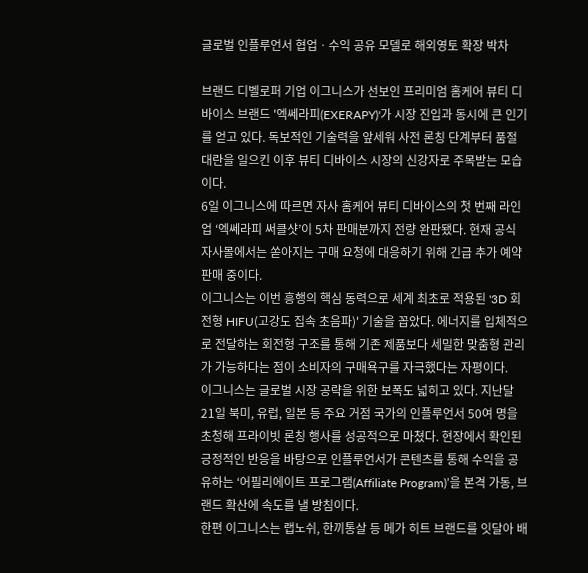글로벌 인플루언서 협업ㆍ수익 공유 모델로 해외영토 확장 박차

브랜드 디벨로퍼 기업 이그니스가 선보인 프리미엄 홈케어 뷰티 디바이스 브랜드 '엑쎄라피(EXERAPY)'가 시장 진입과 동시에 큰 인기를 얻고 있다. 독보적인 기술력을 앞세워 사전 론칭 단계부터 품절 대란을 일으킨 이후 뷰티 디바이스 시장의 신강자로 주목받는 모습이다.
6일 이그니스에 따르면 자사 홈케어 뷰티 디바이스의 첫 번째 라인업 ‘엑쎄라피 써클샷’이 5차 판매분까지 전량 완판됐다. 현재 공식 자사몰에서는 쏟아지는 구매 요청에 대응하기 위해 긴급 추가 예약판매 중이다.
이그니스는 이번 흥행의 핵심 동력으로 세계 최초로 적용된 '3D 회전형 HIFU(고강도 집속 초음파)' 기술을 꼽았다. 에너지를 입체적으로 전달하는 회전형 구조를 통해 기존 제품보다 세밀한 맞춤형 관리가 가능하다는 점이 소비자의 구매욕구를 자극했다는 자평이다.
이그니스는 글로벌 시장 공략을 위한 보폭도 넓히고 있다. 지난달 21일 북미, 유럽, 일본 등 주요 거점 국가의 인플루언서 50여 명을 초청해 프라이빗 론칭 행사를 성공적으로 마쳤다. 현장에서 확인된 긍정적인 반응을 바탕으로 인플루언서가 콘텐츠를 통해 수익을 공유하는 ‘어필리에이트 프로그램(Affiliate Program)’을 본격 가동, 브랜드 확산에 속도를 낼 방침이다.
한편 이그니스는 랩노쉬, 한끼통살 등 메가 히트 브랜드를 잇달아 배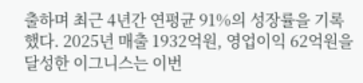출하며 최근 4년간 연평균 91%의 성장률을 기록했다. 2025년 매출 1932억원, 영업이익 62억원을 달성한 이그니스는 이번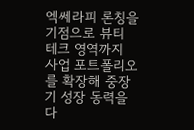엑쎄라피 론칭을 기점으로 뷰티 테크 영역까지 사업 포트폴리오를 확장해 중장기 성장 동력을 다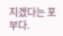지겠다는 포부다.